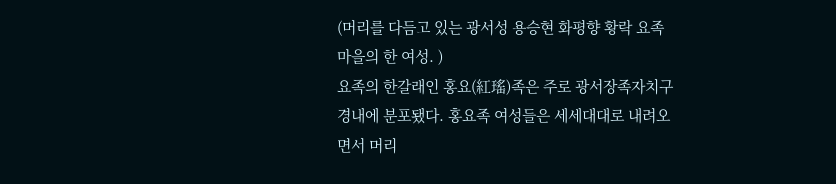(머리를 다듬고 있는 광서성 용승현 화평향 황락 요족마을의 한 여성. )
요족의 한갈래인 홍요(紅瑤)족은 주로 광서장족자치구 경내에 분포됐다. 홍요족 여성들은 세세대대로 내려오면서 머리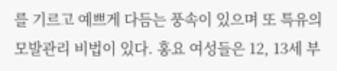를 기르고 예쁘게 다듬는 풍속이 있으며 또 특유의 모발관리 비법이 있다. 홍요 여성들은 12, 13세 부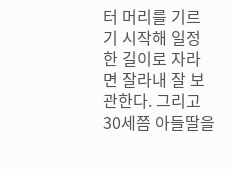터 머리를 기르기 시작해 일정한 길이로 자라면 잘라내 잘 보관한다. 그리고 30세쯤 아들딸을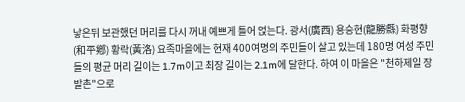낳은뒤 보관했던 머리를 다시 꺼내 예쁘게 틀어 얹는다. 광서(廣西) 용승현(龍勝縣) 화평향(和平鄕) 황락(黃洛) 요족마을에는 현재 400여명의 주민들이 살고 있는데 180명 여성 주민들의 평균 머리 길이는 1.7m이고 최장 길이는 2.1m에 달한다. 하여 이 마을은 "천하제일 장발촌"으로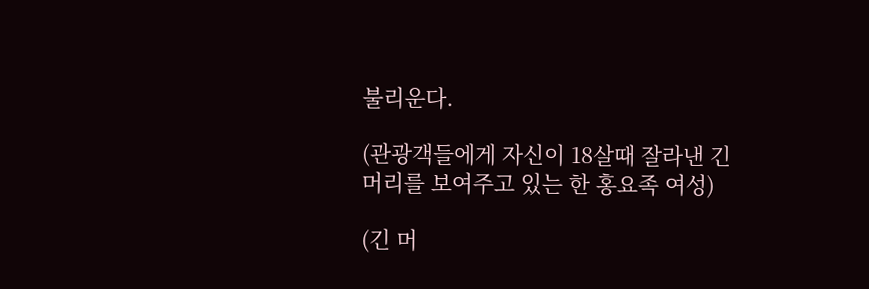불리운다.

(관광객들에게 자신이 18살때 잘라낸 긴 머리를 보여주고 있는 한 홍요족 여성)

(긴 머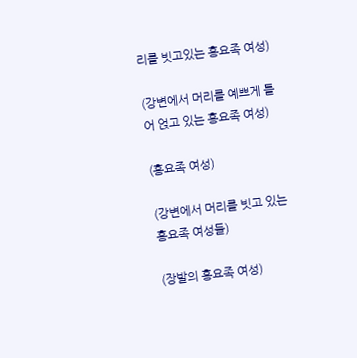리를 빗고있는 홍요족 여성)

(강변에서 머리를 예쁘게 틀어 얹고 있는 홍요족 여성)

(홍요족 여성)

(강변에서 머리를 빗고 있는 홍요족 여성들)

(장발의 홍요족 여성)